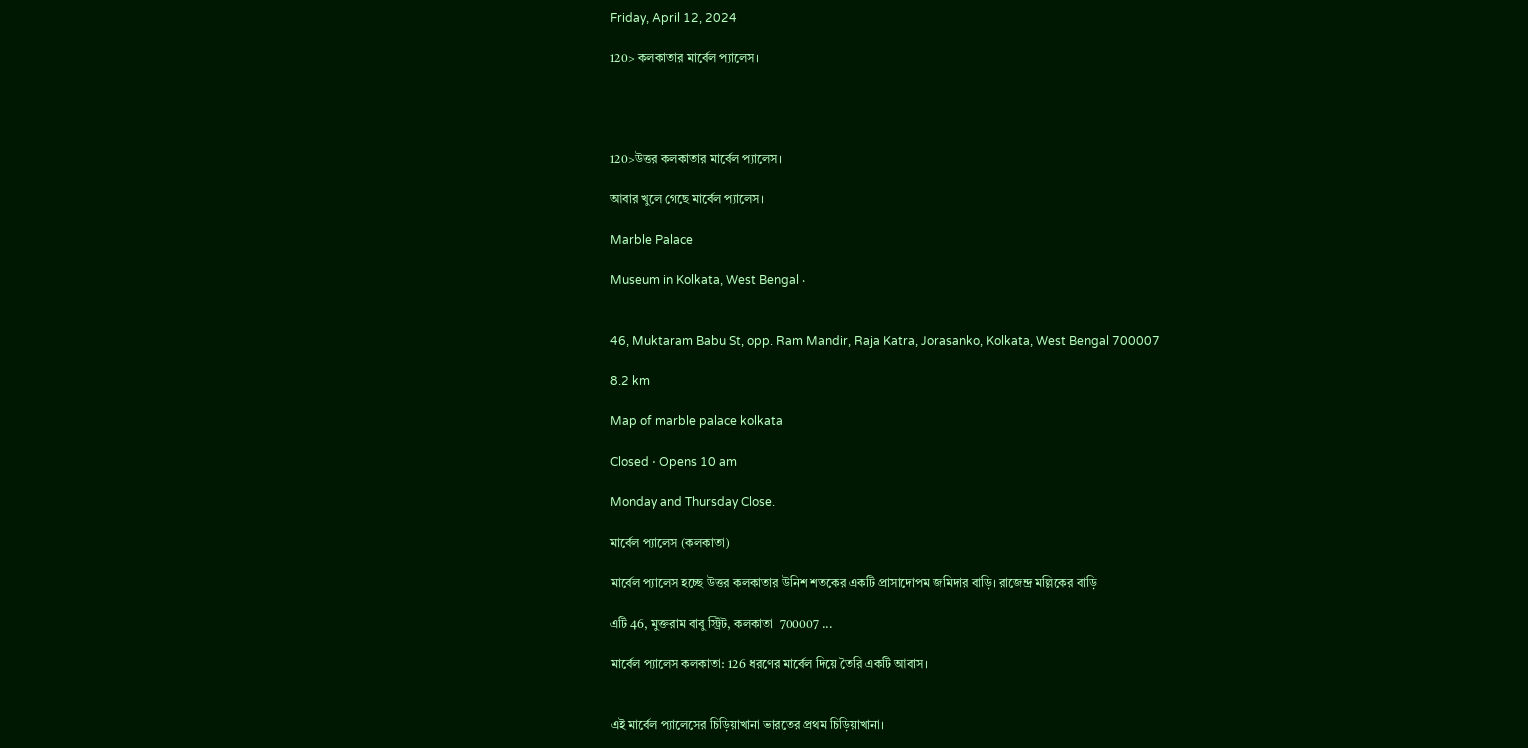Friday, April 12, 2024

120> কলকাতার মার্বেল প্যালেস।




120>উত্তর কলকাতার মার্বেল প্যালেস।

আবার খুলে গেছে মার্বেল প্যালেস।

Marble Palace

Museum in Kolkata, West Bengal ‧


46, Muktaram Babu St, opp. Ram Mandir, Raja Katra, Jorasanko, Kolkata, West Bengal 700007

8.2 km

Map of marble palace kolkata

Closed ⋅ Opens 10 am

Monday and Thursday Close.

মার্বেল প্যালেস (কলকাতা)

মার্বেল প্যালেস হচ্ছে উত্তর কলকাতার উনিশ শতকের একটি প্রাসাদোপম জমিদার বাড়ি। রাজেন্দ্র মল্লিকের বাড়ি

এটি 46, মুক্তরাম বাবু স্ট্রিট, কলকাতা  700007 ...

মার্বেল প্যালেস কলকাতা: 126 ধরণের মার্বেল দিয়ে তৈরি একটি আবাস।


এই মার্বেল প্যালেসের চিড়িয়াখানা ভারতের প্রথম চিড়িয়াখানা।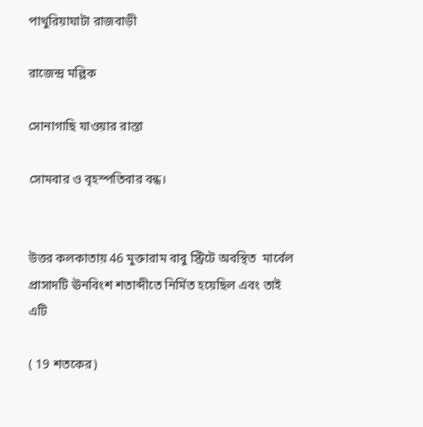পাথুরিয়াঘাটা রাজবাড়ী

রাজেন্দ্র মল্লিক

সোনাগাছি যাওয়ার রাস্তা

সোমবার ও বৃহস্পতিবার বন্ধ।


উত্তর কলকাতায় 46 মুক্তারাম বাবু স্ট্রিটে অবস্থিত  মার্বেল প্রাসাদটি ঊনবিংশ শতাব্দীতে নির্মিত হয়েছিল এবং তাই এটি

( 19 শতকের)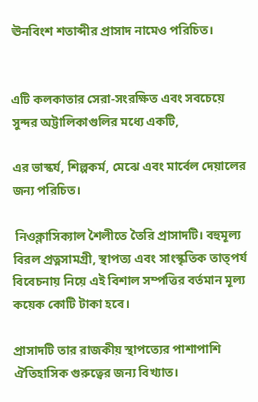ঊনবিংশ শতাব্দীর প্রাসাদ নামেও পরিচিত।


এটি কলকাতার সেরা-সংরক্ষিত এবং সবচেয়ে সুন্দর অট্টালিকাগুলির মধ্যে একটি,

এর ভাস্কর্য, শিল্পকর্ম, মেঝে এবং মার্বেল দেয়ালের জন্য পরিচিত।

 নিওক্লাসিক্যাল শৈলীতে তৈরি প্রাসাদটি। বহুমূল্য বিরল প্রত্নসামগ্রী, স্থাপত্য এবং সাংস্কৃতিক তাত্পর্য বিবেচনায় নিয়ে এই বিশাল সম্পত্তির বর্তমান মূল্য কয়েক কোটি টাকা হবে।

প্রাসাদটি তার রাজকীয় স্থাপত্যের পাশাপাশি ঐতিহাসিক গুরুত্বের জন্য বিখ্যাত।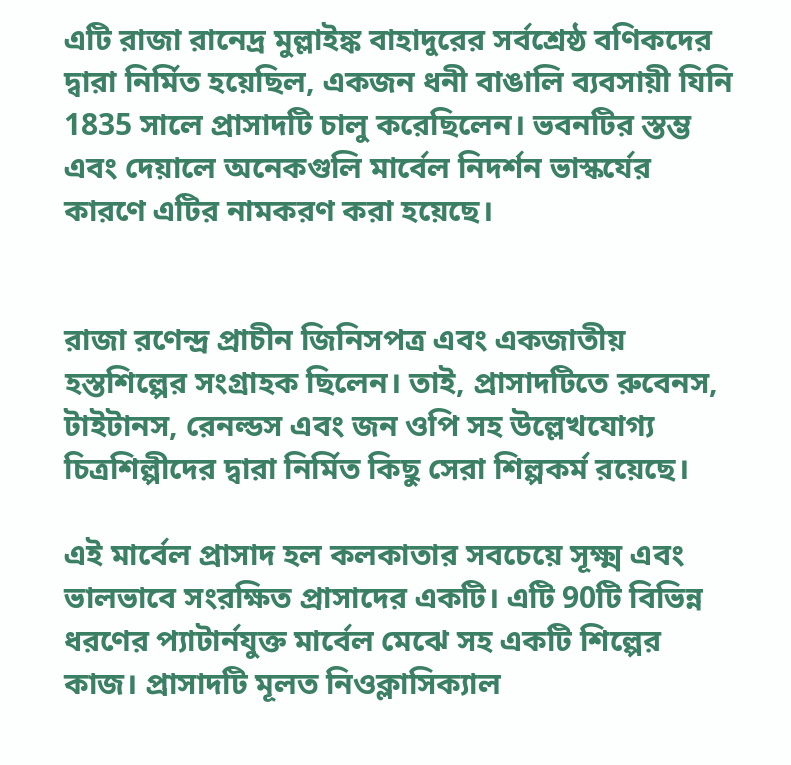এটি রাজা রানেদ্র মুল্লাইঙ্ক বাহাদুরের সর্বশ্রেষ্ঠ বণিকদের দ্বারা নির্মিত হয়েছিল, একজন ধনী বাঙালি ব্যবসায়ী যিনি 1835 সালে প্রাসাদটি চালু করেছিলেন। ভবনটির স্তম্ভ এবং দেয়ালে অনেকগুলি মার্বেল নিদর্শন ভাস্কর্যের কারণে এটির নামকরণ করা হয়েছে।


রাজা রণেন্দ্র প্রাচীন জিনিসপত্র এবং একজাতীয় হস্তশিল্পের সংগ্রাহক ছিলেন। তাই, প্রাসাদটিতে রুবেনস, টাইটানস, রেনল্ডস এবং জন ওপি সহ উল্লেখযোগ্য চিত্রশিল্পীদের দ্বারা নির্মিত কিছু সেরা শিল্পকর্ম রয়েছে।

এই মার্বেল প্রাসাদ হল কলকাতার সবচেয়ে সূক্ষ্ম এবং ভালভাবে সংরক্ষিত প্রাসাদের একটি। এটি 90টি বিভিন্ন ধরণের প্যাটার্নযুক্ত মার্বেল মেঝে সহ একটি শিল্পের কাজ। প্রাসাদটি মূলত নিওক্লাসিক্যাল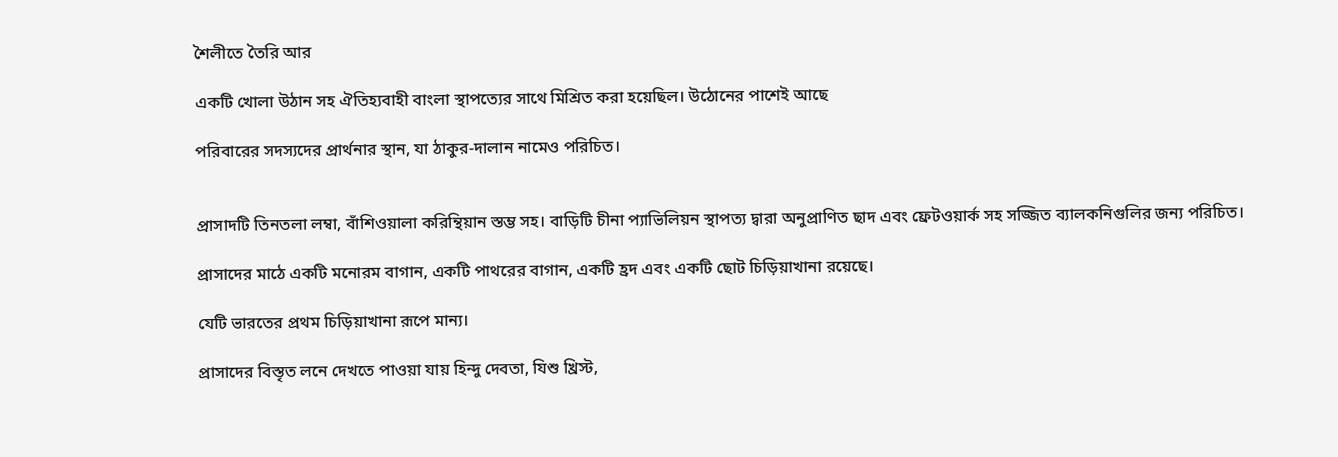শৈলীতে তৈরি আর

একটি খোলা উঠান সহ ঐতিহ্যবাহী বাংলা স্থাপত্যের সাথে মিশ্রিত করা হয়েছিল। উঠোনের পাশেই আছে

পরিবারের সদস্যদের প্রার্থনার স্থান, যা ঠাকুর-দালান নামেও পরিচিত।


প্রাসাদটি তিনতলা লম্বা, বাঁশিওয়ালা করিন্থিয়ান স্তম্ভ সহ। বাড়িটি চীনা প্যাভিলিয়ন স্থাপত্য দ্বারা অনুপ্রাণিত ছাদ এবং ফ্রেটওয়ার্ক সহ সজ্জিত ব্যালকনিগুলির জন্য পরিচিত।

প্রাসাদের মাঠে একটি মনোরম বাগান, একটি পাথরের বাগান, একটি হ্রদ এবং একটি ছোট চিড়িয়াখানা রয়েছে।

যেটি ভারতের প্রথম চিড়িয়াখানা রূপে মান্য।

প্রাসাদের বিস্তৃত লনে দেখতে পাওয়া যায় হিন্দু দেবতা, যিশু খ্রিস্ট,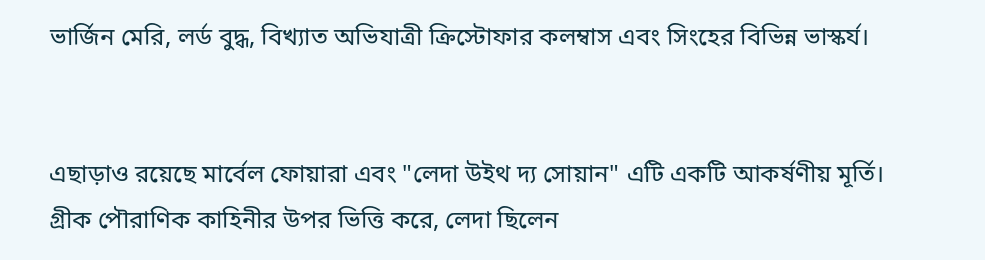ভার্জিন মেরি, লর্ড বুদ্ধ, বিখ্যাত অভিযাত্রী ক্রিস্টোফার কলম্বাস এবং সিংহের বিভিন্ন ভাস্কর্য।


এছাড়াও রয়েছে মার্বেল ফোয়ারা এবং "লেদা উইথ দ্য সোয়ান" এটি একটি আকর্ষণীয় মূর্তি। গ্রীক পৌরাণিক কাহিনীর উপর ভিত্তি করে, লেদা ছিলেন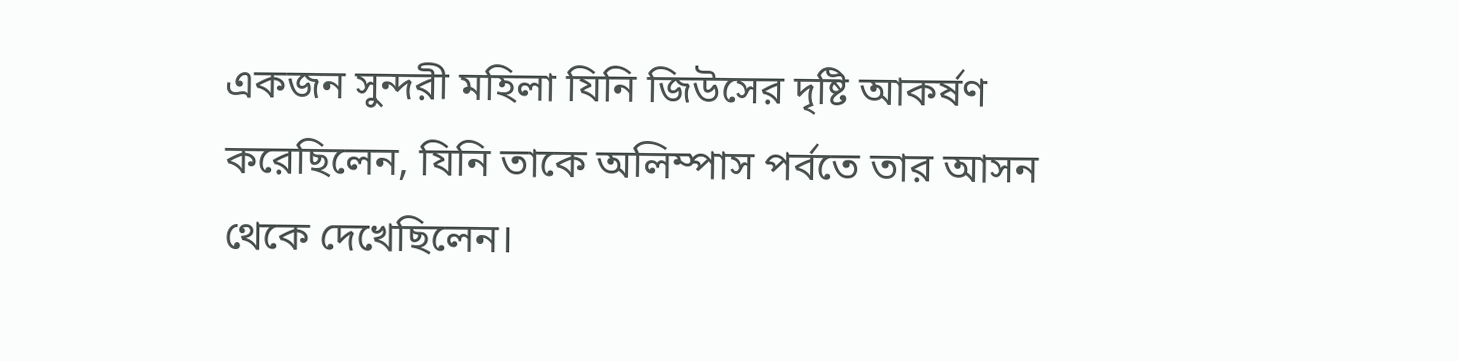একজন সুন্দরী মহিলা যিনি জিউসের দৃষ্টি আকর্ষণ করেছিলেন, যিনি তাকে অলিম্পাস পর্বতে তার আসন থেকে দেখেছিলেন।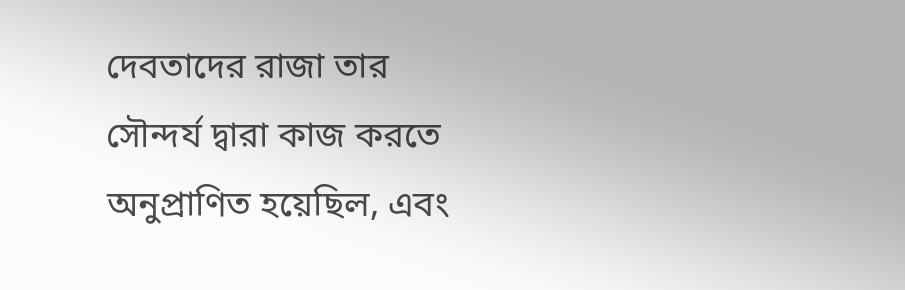দেবতাদের রাজা তার সৌন্দর্য দ্বারা কাজ করতে অনুপ্রাণিত হয়েছিল, এবং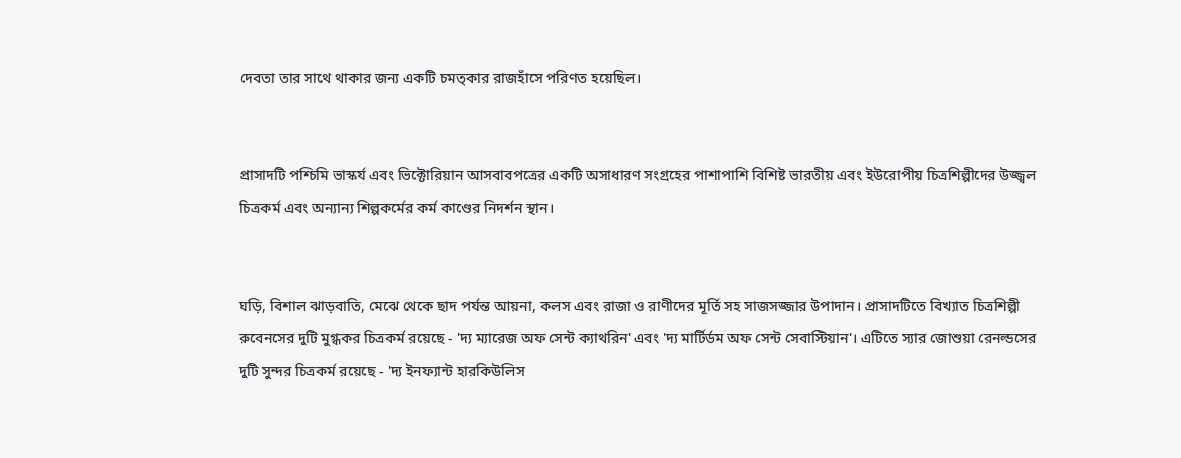দেবতা তার সাথে থাকার জন্য একটি চমত্কার রাজহাঁসে পরিণত হয়েছিল।


প্রাসাদটি পশ্চিমি ভাস্কর্য এবং ভিক্টোরিয়ান আসবাবপত্রের একটি অসাধারণ সংগ্রহের পাশাপাশি বিশিষ্ট ভারতীয় এবং ইউরোপীয় চিত্রশিল্পীদের উজ্জ্বল চিত্রকর্ম এবং অন্যান্য শিল্পকর্মের কর্ম কাণ্ডের নিদর্শন স্থান।


ঘড়ি, বিশাল ঝাড়বাতি, মেঝে থেকে ছাদ পর্যন্ত আয়না, কলস এবং রাজা ও রাণীদের মূর্তি সহ সাজসজ্জার উপাদান। প্রাসাদটিতে বিখ্যাত চিত্রশিল্পী রুবেনসের দুটি মুগ্ধকর চিত্রকর্ম রয়েছে - 'দ্য ম্যারেজ অফ সেন্ট ক্যাথরিন' এবং 'দ্য মার্টির্ডম অফ সেন্ট সেবাস্টিয়ান'। এটিতে স্যার জোশুয়া রেনল্ডসের দুটি সুন্দর চিত্রকর্ম রয়েছে - 'দ্য ইনফ্যান্ট হারকিউলিস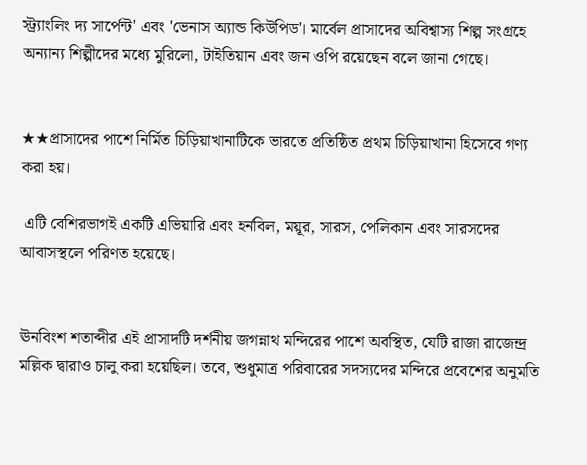স্ট্র্যাংলিং দ্য সার্পেন্ট' এবং 'ভেনাস অ্যান্ড কিউপিড'। মার্বেল প্রাসাদের অবিশ্বাস্য শিল্প সংগ্রহে অন্যান্য শিল্পীদের মধ্যে মুরিলো, টাইতিয়ান এবং জন ওপি রয়েছেন বলে জানা গেছে।


★★প্রাসাদের পাশে নির্মিত চিড়িয়াখানাটিকে ভারতে প্রতিষ্ঠিত প্রথম চিড়িয়াখানা হিসেবে গণ্য করা হয়।

 এটি বেশিরভাগই একটি এভিয়ারি এবং হর্নবিল, ময়ূর, সারস, পেলিকান এবং সারসদের আবাসস্থলে পরিণত হয়েছে।


ঊনবিংশ শতাব্দীর এই প্রাসাদটি দর্শনীয় জগন্নাথ মন্দিরের পাশে অবস্থিত, যেটি রাজা রাজেন্দ্র মল্লিক দ্বারাও চালু করা হয়েছিল। তবে, শুধুমাত্র পরিবারের সদস্যদের মন্দিরে প্রবেশের অনুমতি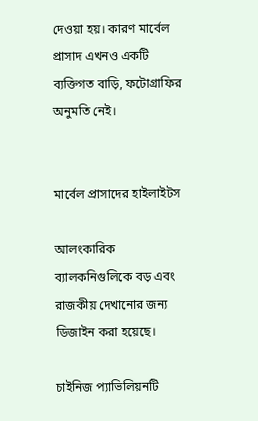দেওয়া হয়। কারণ মার্বেল প্রাসাদ এখনও একটি ব্যক্তিগত বাড়ি, ফটোগ্রাফির অনুমতি নেই।


মার্বেল প্রাসাদের হাইলাইটস

আলংকারিক ব্যালকনিগুলিকে বড় এবং রাজকীয় দেখানোর জন্য ডিজাইন করা হয়েছে।

চাইনিজ প্যাভিলিয়নটি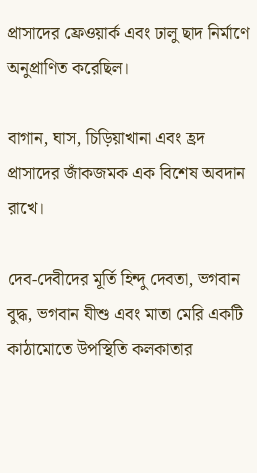প্রাসাদের ফ্রেওয়ার্ক এবং ঢালু ছাদ নির্মাণে অনুপ্রাণিত করেছিল।

বাগান, ঘাস, চিড়িয়াখানা এবং হ্রদ প্রাসাদের জাঁকজমক এক বিশেষ অবদান রাখে।

দেব-দেবীদের মূর্তি হিন্দু দেবতা, ভগবান বুদ্ধ, ভগবান যীশু এবং মাতা মেরি একটি কাঠামোতে উপস্থিতি কলকাতার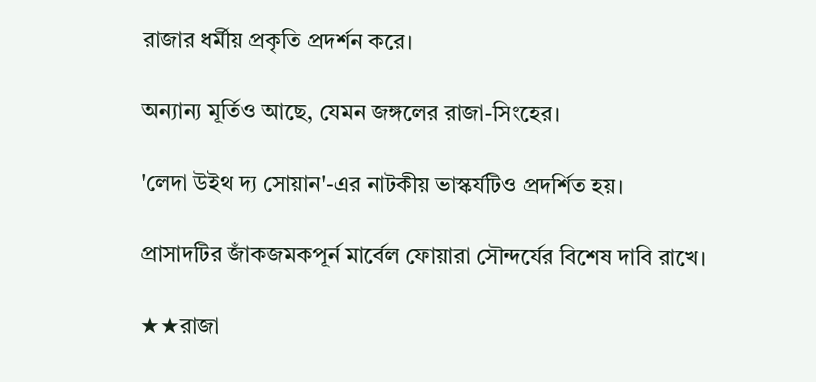রাজার ধর্মীয় প্রকৃতি প্রদর্শন করে।

অন্যান্য মূর্তিও আছে, যেমন জঙ্গলের রাজা-সিংহের।

'লেদা উইথ দ্য সোয়ান'-এর নাটকীয় ভাস্কর্যটিও প্রদর্শিত হয়।

প্রাসাদটির জাঁকজমকপূর্ন মার্বেল ফোয়ারা সৌন্দর্যের বিশেষ দাবি রাখে।

★★রাজা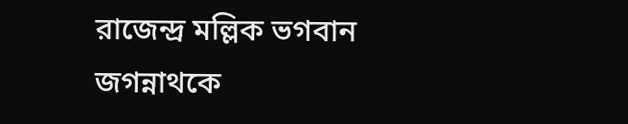রাজেন্দ্র মল্লিক ভগবান জগন্নাথকে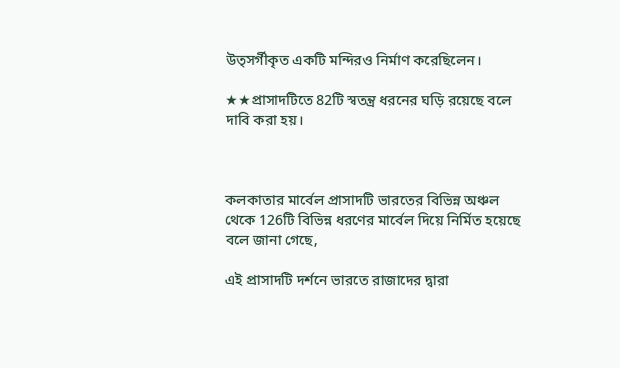উত্সর্গীকৃত একটি মন্দিরও নির্মাণ করেছিলেন।

★★প্রাসাদটিতে 82টি স্বতন্ত্র ধরনের ঘড়ি রয়েছে বলে দাবি করা হয়।



কলকাতার মার্বেল প্রাসাদটি ভারতের বিভিন্ন অঞ্চল থেকে 126টি বিভিন্ন ধরণের মার্বেল দিয়ে নির্মিত হয়েছে বলে জানা গেছে,

এই প্রাসাদটি দর্শনে ভারতে রাজাদের দ্বারা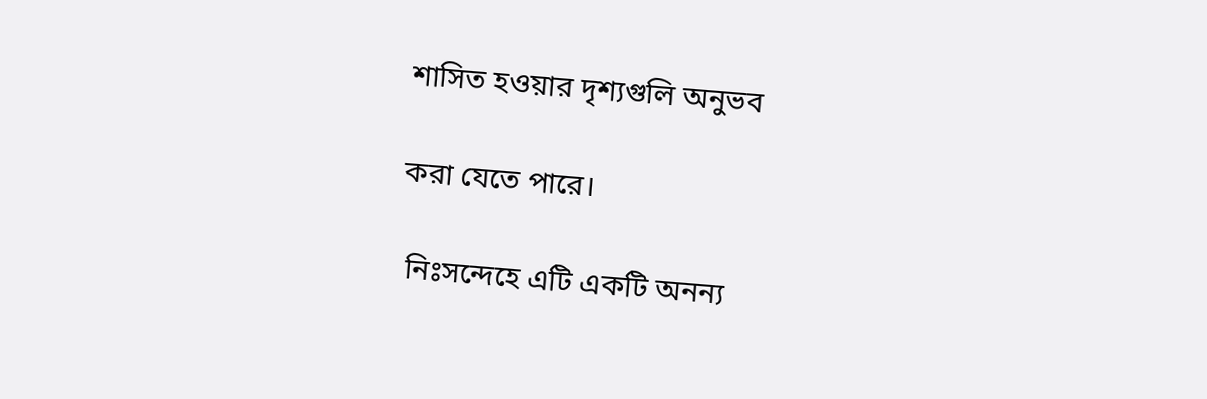শাসিত হওয়ার দৃশ্যগুলি অনুভব

করা যেতে পারে।

 নিঃসন্দেহে এটি একটি অনন্য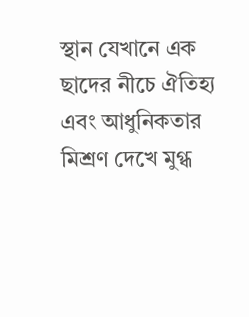স্থান যেখানে এক ছাদের নীচে ঐতিহ্য এবং আধুনিকতার মিশ্রণ দেখে মুগ্ধ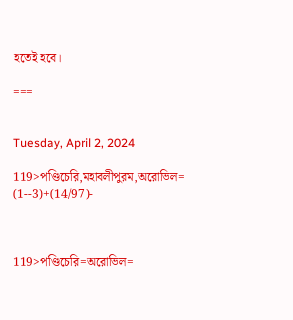হতেই হবে।

===


Tuesday, April 2, 2024

119>পণ্ডিচেরি,মহাবলীপুরম,অরোভিল= (1--3)+(14/97)-



119>পণ্ডিচেরি=অরোভিল=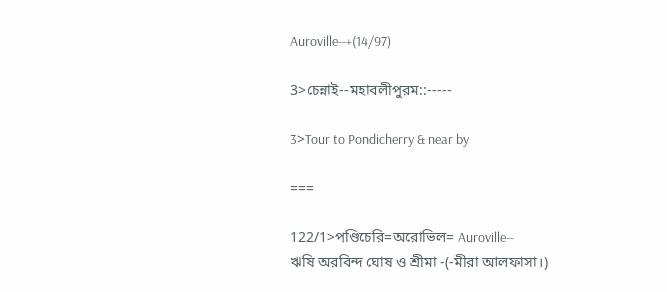Auroville--+(14/97)

3>চেন্নাই--মহাবলীপুরম::-----

3>Tour to Pondicherry & near by

===

122/1>পণ্ডিচেরি=অরোভিল= Auroville--
ঋষি অরবিন্দ ঘোষ ও শ্রীমা -(-মীরা আলফাসা।)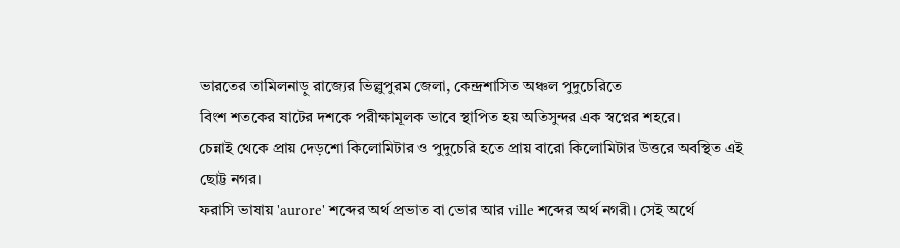ভারতের তামিলনাড়ু রাজ্যের ভিল্লুপুরম জেলা, কেন্দ্রশাসিত অঞ্চল পুদুচেরিতে
বিংশ শতকের ষাটের দশকে পরীক্ষামূলক ভাবে স্থাপিত হয় অতিসুন্দর এক স্বপ্নের শহরে।
চেন্নাই থেকে প্রায় দেড়শো কিলোমিটার ও পুদুচেরি হতে প্রায় বারো কিলোমিটার উত্তরে অবস্থিত এই ছোট্ট নগর।
ফরাসি ভাষায় 'aurore' শব্দের অর্থ প্রভাত বা ভোর আর ville শব্দের অর্থ নগরী। সেই অর্থে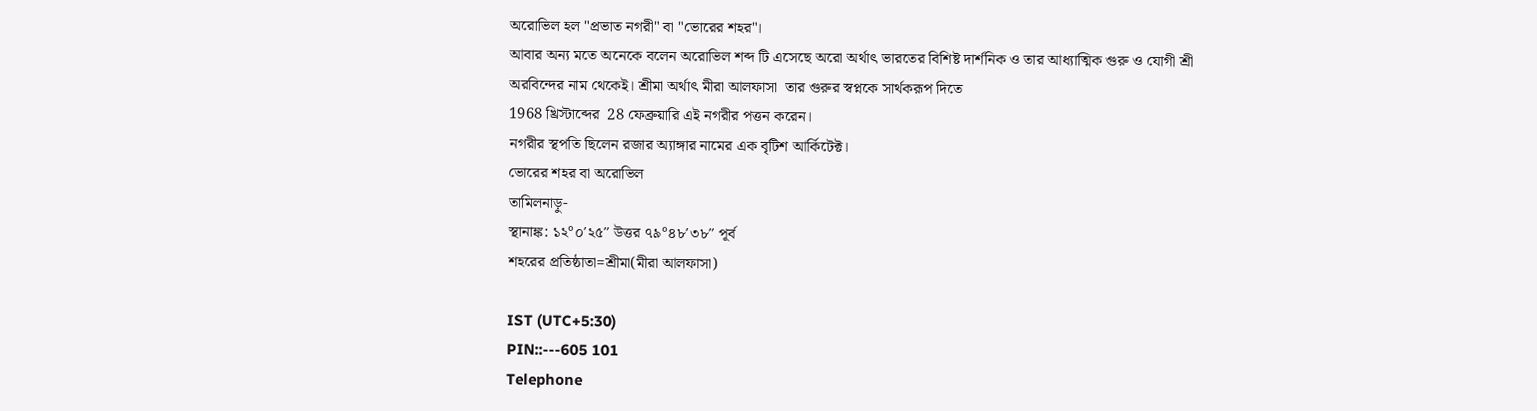অরোভিল হল "প্রভাত নগরী" বা "ভোরের শহর"।
আবার অন্য মতে অনেকে বলেন অরোভিল শব্দ টি এসেছে অরো অর্থাৎ ভারতের বিশিষ্ট দার্শনিক ও তার আধ্যাত্মিক গুরু ও যোগী শ্রী অরবিন্দের নাম থেকেই। শ্রীমা অর্থাৎ মীরা আলফাসা  তার গুরুর স্বপ্নকে সার্থকরূপ দিতে
1968 খ্রিস্টাব্দের  28 ফেব্রুয়ারি এই নগরীর পত্তন করেন।
নগরীর স্থপতি ছিলেন রজার অ্যাঙ্গার নামের এক বৃটিশ আর্কিটেক্ট।
ভোরের শহর বা অরোভিল
তামিলনাড়ু-
স্থানাঙ্ক: ১২°০′২৫″ উত্তর ৭৯°৪৮′৩৮″ পূর্ব
শহরের প্রতিষ্ঠাতা=শ্রীমা(মীরা আলফাসা)

IST (UTC+5:30)
PIN::---605 101
Telephone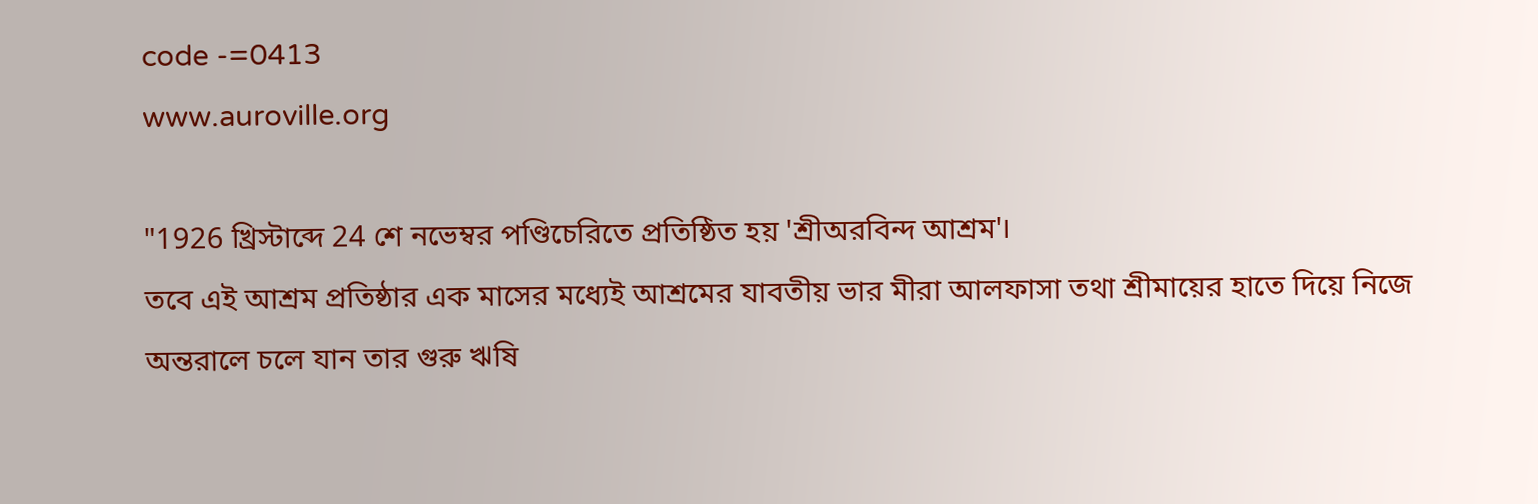code -=0413
www.auroville.org

"1926 খ্রিস্টাব্দে 24 শে নভেম্বর পণ্ডিচেরিতে প্রতিষ্ঠিত হয় 'শ্রীঅরবিন্দ আশ্রম'।
তবে এই আশ্রম প্রতিষ্ঠার এক মাসের মধ্যেই আশ্রমের যাবতীয় ভার মীরা আলফাসা তথা শ্রীমায়ের হাতে দিয়ে নিজে অন্তরালে চলে যান তার গুরু ঋষি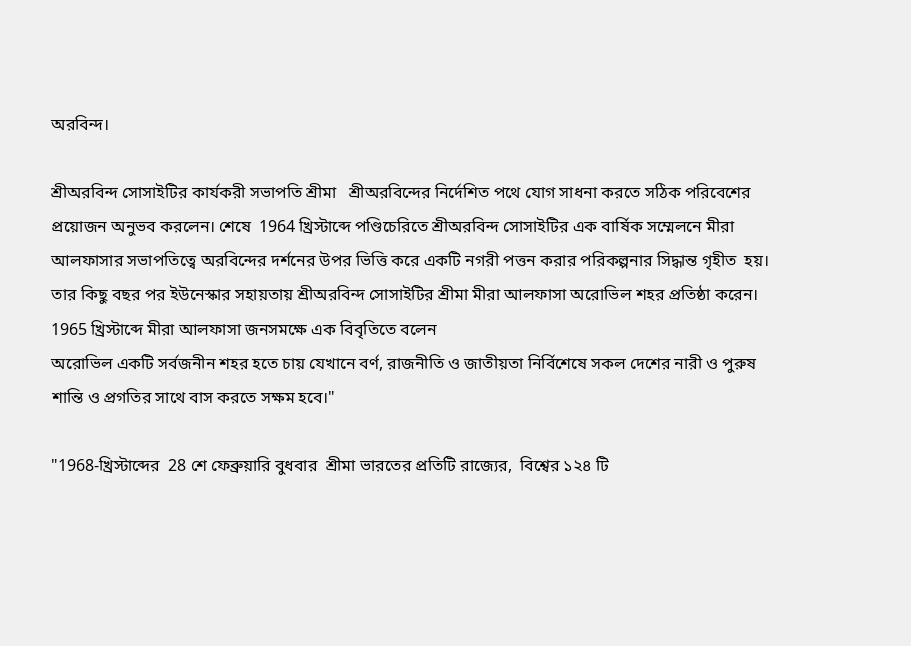অরবিন্দ।

শ্রীঅরবিন্দ সোসাইটির কার্যকরী সভাপতি শ্রীমা   শ্রীঅরবিন্দের নির্দেশিত পথে যোগ সাধনা করতে সঠিক পরিবেশের প্রয়োজন অনুভব করলেন। শেষে  1964 খ্রিস্টাব্দে পণ্ডিচেরিতে শ্রীঅরবিন্দ সোসাইটির এক বার্ষিক সম্মেলনে মীরা আলফাসার সভাপতিত্বে অরবিন্দের দর্শনের উপর ভিত্তি করে একটি নগরী পত্তন করার পরিকল্পনার সিদ্ধান্ত গৃহীত  হয়। তার কিছু বছর পর ইউনেস্কার সহায়তায় শ্রীঅরবিন্দ সোসাইটির শ্রীমা মীরা আলফাসা অরোভিল শহর প্রতিষ্ঠা করেন।  1965 খ্রিস্টাব্দে মীরা আলফাসা জনসমক্ষে এক বিবৃতিতে বলেন
অরোভিল একটি সর্বজনীন শহর হতে চায় যেখানে বর্ণ, রাজনীতি ও জাতীয়তা নির্বিশেষে সকল দেশের নারী ও পুরুষ শান্তি ও প্রগতির সাথে বাস করতে সক্ষম হবে।"

"1968-খ্রিস্টাব্দের  28 শে ফেব্রুয়ারি বুধবার  শ্রীমা ভারতের প্রতিটি রাজ্যের,  বিশ্বের ১২৪ টি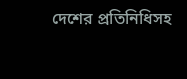দেশের প্রতিনিধিসহ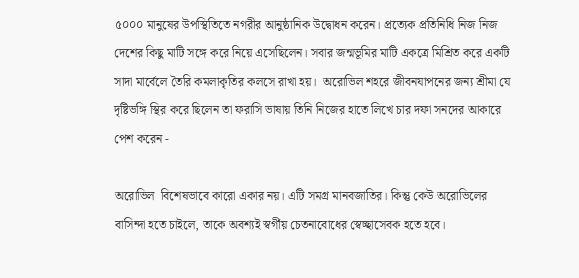৫০০০ মানুষের উপস্থিতিতে নগরীর আনুষ্ঠানিক উদ্বোধন করেন। প্রত্যেক প্রতিনিধি নিজ নিজ দেশের কিছু মাটি সঙ্গে করে নিয়ে এসেছিলেন। সবার জন্মভূমির মাটি একত্রে মিশ্রিত করে একটি সাদা মার্বেলে তৈরি কমলাকৃতির কলসে রাখা হয়।  অরোভিল শহরে জীবনযাপনের জন্য শ্রীমা যে দৃষ্টিভঙ্গি স্থির করে ছিলেন তা ফরাসি ভাষায় তিনি নিজের হাতে লিখে চার দফা সনদের আকারে পেশ করেন -

অরোভিল  বিশেষভাবে কারো একার নয়। এটি সমগ্র মানবজাতির। কিন্তু কেউ অরোভিলের বাসিন্দা হতে চাইলে, তাকে অবশ্যই স্বর্গীয় চেতনাবোধের স্বেচ্ছাসেবক হতে হবে।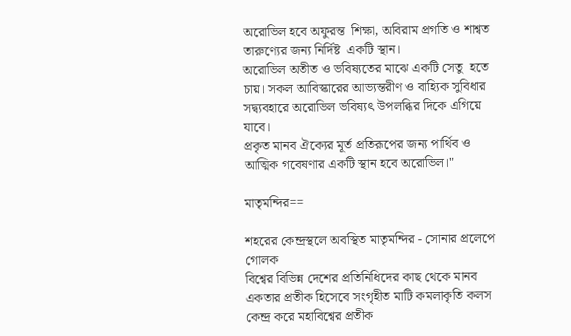অরোভিল হবে অফুরন্ত  শিক্ষা, অবিরাম প্রগতি ও শাশ্বত তারুণ্যের জন্য নির্দিষ্ট  একটি স্থান।
অরোভিল অতীত ও ভবিষ্যতের মাঝে একটি সেতু  হতে চায়। সকল আবিস্কারের আভ্যন্তরীণ ও বাহ্যিক সুবিধার সদ্ব্যবহারে অরোভিল ভবিষ্যৎ উপলব্ধির দিকে এগিয়ে যাবে।
প্রকৃত মানব ঐক্যের মূর্ত প্রতিরূপের জন্য পার্থিব ও আত্মিক গবেষণার একটি স্থান হবে অরোভিল।"

মাতৃমন্দির==

শহরের কেন্দ্রস্থলে অবস্থিত মাতৃমন্দির - সোনার প্রলেপে গোলক
বিশ্বের বিভিন্ন দেশের প্রতিনিধিদের কাছ থেকে মানব একতার প্রতীক হিসেবে সংগৃহীত মাটি কমলাকৃতি কলস কেন্দ্র করে মহাবিশ্বের প্রতীক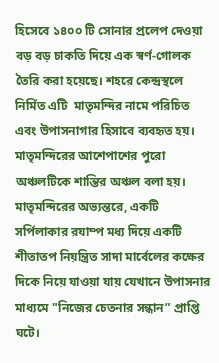হিসেবে ১৪০০ টি সোনার প্রলেপ দেওয়া বড় বড় চাকতি দিয়ে এক স্বর্ণ-গোলক তৈরি করা হয়েছে। শহরে কেন্দ্রস্থলে নির্মিত এটি  মাতৃমন্দির নামে পরিচিত এবং উপাসনাগার হিসাবে ব্যবহৃত হয়। মাতৃমন্দিরের আশেপাশের পুরো অঞ্চলটিকে শান্তির অঞ্চল বলা হয়। মাতৃমন্দিরের অভ্যন্তরে, একটি সর্পিলাকার র‌যাম্প মধ্য দিয়ে একটি শীতাতপ নিয়ন্ত্রিত সাদা মার্বেলের কক্ষের দিকে নিয়ে যাওয়া যায় যেখানে উপাসনার মাধ্যমে "নিজের চেতনার সন্ধান” প্রাপ্তি ঘটে।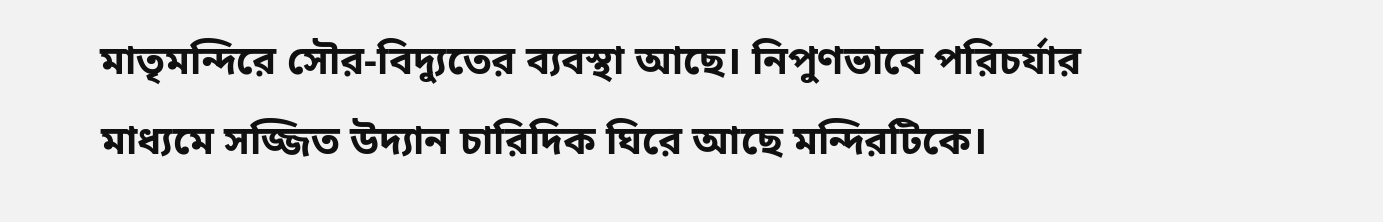মাতৃমন্দিরে সৌর-বিদ্যুতের ব্যবস্থা আছে। নিপুণভাবে পরিচর্যার মাধ্যমে সজ্জিত উদ্যান চারিদিক ঘিরে আছে মন্দিরটিকে।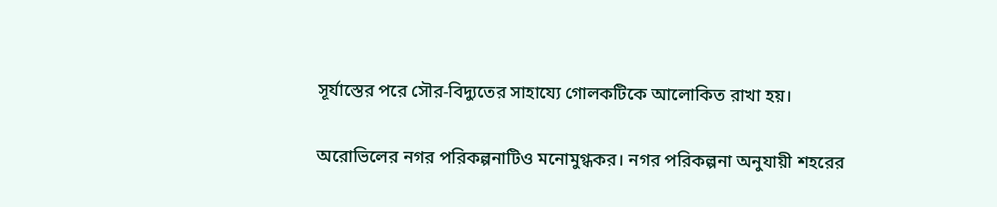সূর্যাস্তের পরে সৌর-বিদ্যুতের সাহায্যে গোলকটিকে আলোকিত রাখা হয়।

অরোভিলের নগর পরিকল্পনাটিও মনোমুগ্ধকর। নগর পরিকল্পনা অনুযায়ী শহরের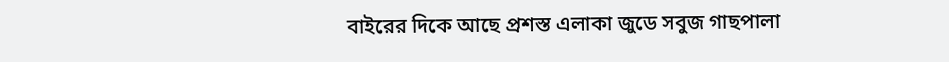বাইরের দিকে আছে প্রশস্ত এলাকা জুডে সবুজ গাছপালা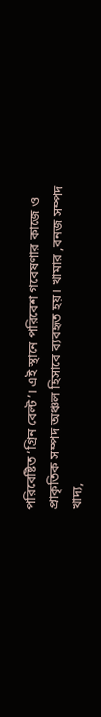পরিবেষ্টিত ‘গ্রিন বেল্ট’। এই স্থানে পরিবেশ গবেষণার কাজে ও প্রাকৃতিক সম্পদ অঞ্চল হিসাবে ব্যবহৃত হয়। খামার ,বনজ সম্পদ খাদ্য,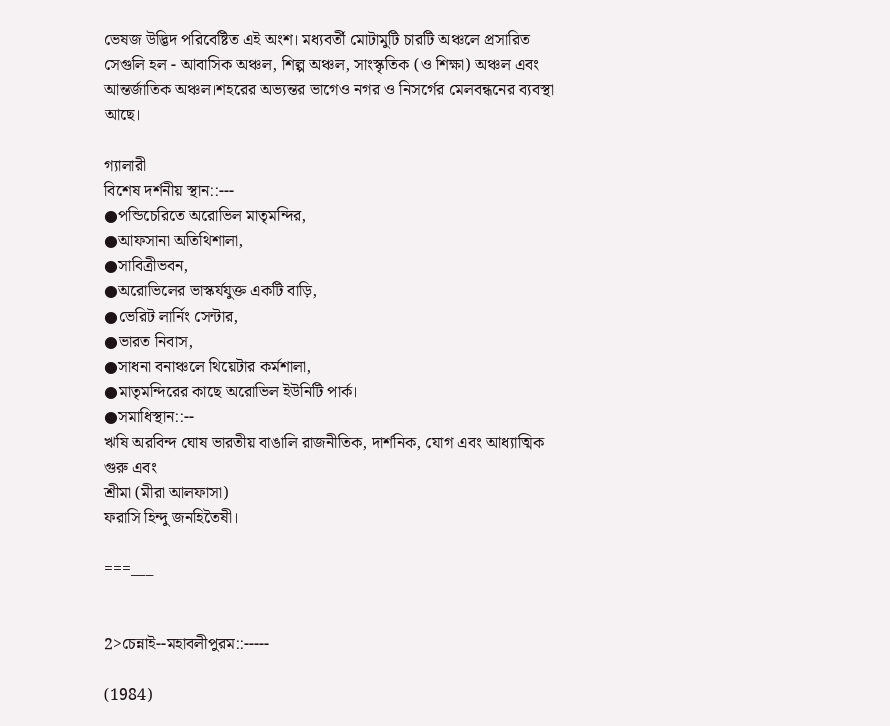ভেষজ উদ্ভিদ পরিবেষ্টিত এই অংশ। মধ্যবর্তী মোটামুটি চারটি অঞ্চলে প্রসারিত সেগুলি হল - আবাসিক অঞ্চল, শিল্প অঞ্চল, সাংস্কৃতিক (ও শিক্ষা) অঞ্চল এবং আন্তর্জাতিক অঞ্চল।শহরের অভ্যন্তর ভাগেও নগর ও নিসর্গের মেলবন্ধনের ব্যবস্থা আছে।

গ্যালারী
বিশেষ দর্শনীয় স্থান::---
●পন্ডিচেরিতে অরোভিল মাতৃমন্দির,
●আফসানা অতিথিশালা,
●সাবিত্রীভবন,
●অরোভিলের ভাস্কর্যযুক্ত একটি বাড়ি,
●ভেরিট লার্নিং সেন্টার,
●ভারত নিবাস,
●সাধনা বনাঞ্চলে থিয়েটার কর্মশালা,
●মাতৃমন্দিরের কাছে অরোভিল ইউনিটি পার্ক।
●সমাধিস্থান::--
ঋষি অরবিন্দ ঘোষ ভারতীয় বাঙালি রাজনীতিক, দার্শনিক, যোগ এবং আধ্যাত্মিক গুরু এবং
শ্রীমা (মীরা আলফাসা)
ফরাসি হিন্দু জনহিতৈষী।

===___


2>চেন্নাই--মহাবলীপুরম::-----

(1984)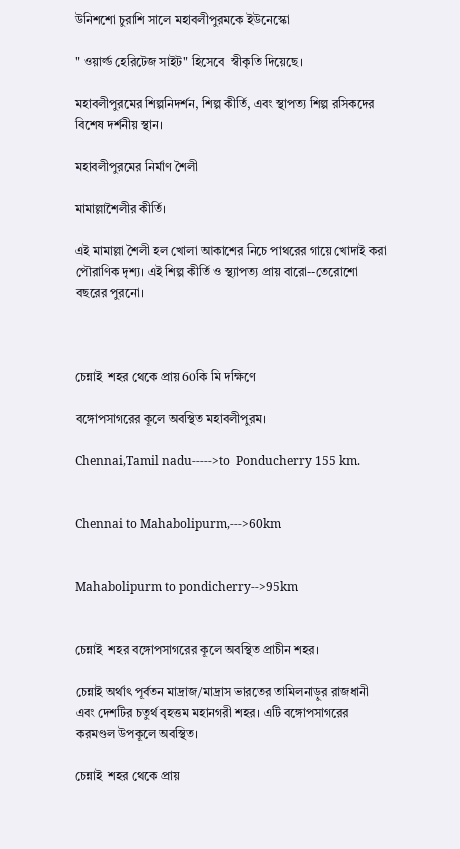উনিশশো চুরাশি সালে মহাবলীপুরমকে ইউনেস্কো

" ওয়ার্ল্ড হেরিটেজ সাইট" হিসেবে  স্বীকৃতি দিয়েছে।

মহাবলীপুরমের শিল্পনিদর্শন, শিল্প কীর্তি, এবং স্থাপত্য শিল্প রসিকদের বিশেষ দর্শনীয় স্থান।

মহাবলীপুরমের নির্মাণ শৈলী

মামাল্লাশৈলীর কীর্তি।

এই মামাল্লা শৈলী হল খোলা আকাশের নিচে পাথরের গায়ে খোদাই করা  পৌরাণিক দৃশ্য। এই শিল্প কীর্তি ও স্থ্যাপত্য প্রায় বারো--তেরোশো বছরের পুরনো।



চেন্নাই  শহর থেকে প্রায় 60কি মি দক্ষিণে

বঙ্গোপসাগরের কূলে অবস্থিত মহাবলীপুরম।

Chennai,Tamil nadu----->to  Ponducherry 155 km.


Chennai to Mahabolipurm,--->60km


Mahabolipurm to pondicherry-->95km


চেন্নাই  শহর বঙ্গোপসাগরের কূলে অবস্থিত প্রাচীন শহর।

চেন্নাই অর্থাৎ পূর্বতন মাদ্রাজ/মাদ্রাস ভারতের তামিলনাড়ুর রাজধানী এবং দেশটির চতুর্থ বৃহত্তম মহানগরী শহর। এটি বঙ্গোপসাগরের করমণ্ডল উপকূলে অবস্থিত।

চেন্নাই  শহর থেকে প্রায়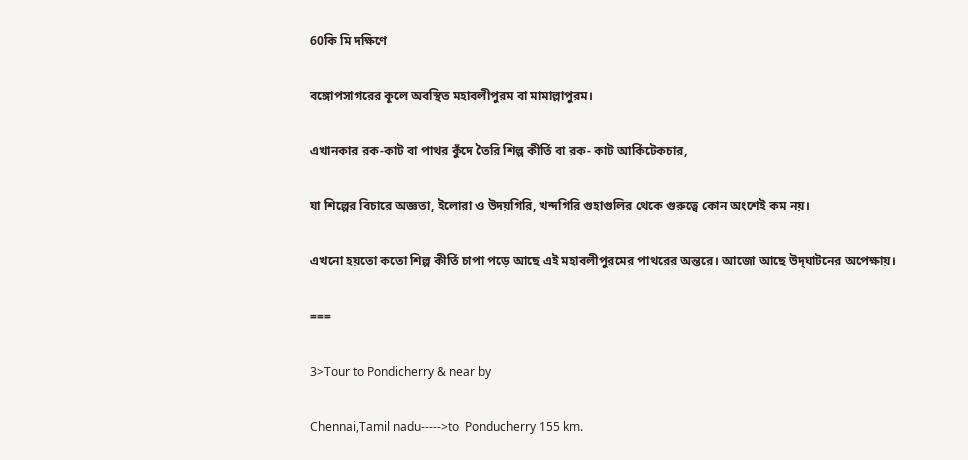60কি মি দক্ষিণে

বঙ্গোপসাগরের কূলে অবস্থিত মহাবলীপুরম বা মামাল্লাপুরম।

এখানকার রক-কাট বা পাথর কুঁদে তৈরি শিল্প কীর্তি বা রক- কাট আর্কিটেকচার,

যা শিল্পের বিচারে অজ্ঞতা, ইলোরা ও উদয়গিরি, খন্দগিরি গুহাগুলির থেকে গুরুত্বে কোন অংশেই কম নয়।

এখনো হয়তো কতো শিল্প কীর্তি চাপা পড়ে আছে এই মহাবলীপুরমের পাথরের অন্তরে। আজো আছে উদ্‌ঘাটনের অপেক্ষায়।

===

3>Tour to Pondicherry & near by

Chennai,Tamil nadu----->to  Ponducherry 155 km.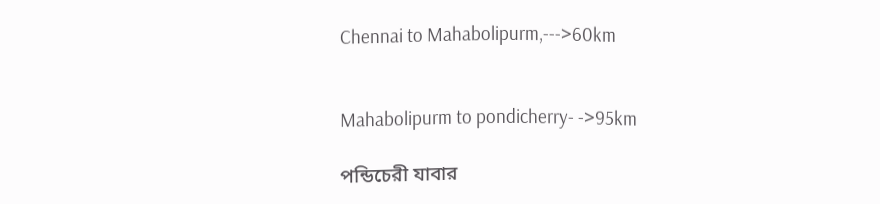Chennai to Mahabolipurm,--->60km


Mahabolipurm to pondicherry- ->95km

পন্ডিচেরী যাবার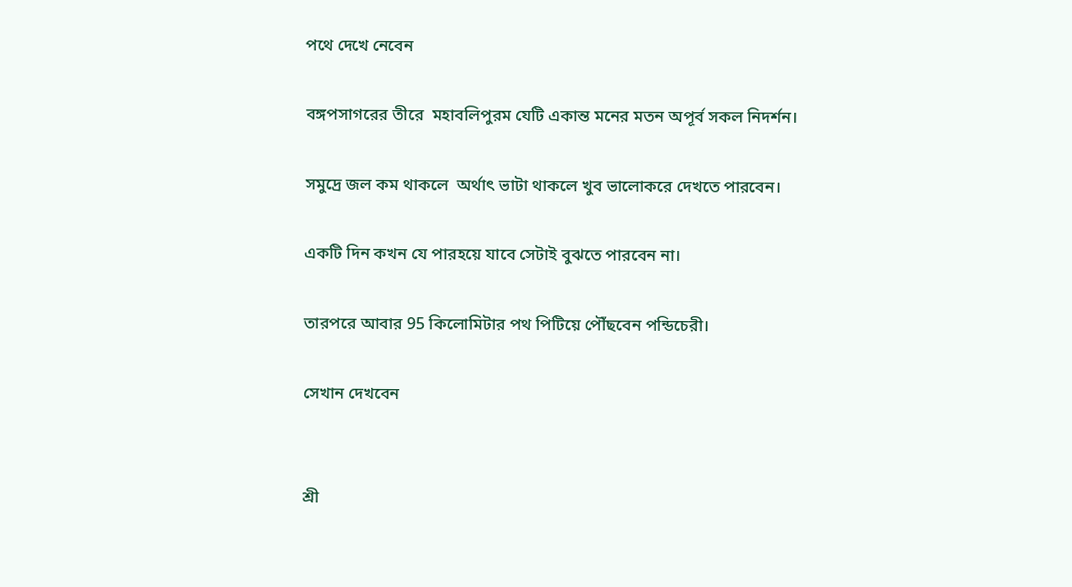পথে দেখে নেবেন

বঙ্গপসাগরের তীরে  মহাবলিপুরম যেটি একান্ত মনের মতন অপূর্ব সকল নিদর্শন।

সমুদ্রে জল কম থাকলে  অর্থাৎ ভাটা থাকলে খুব ভালোকরে দেখতে পারবেন।

একটি দিন কখন যে পারহয়ে যাবে সেটাই বুঝতে পারবেন না।

তারপরে আবার 95 কিলোমিটার পথ পিটিয়ে পৌঁছবেন পন্ডিচেরী।

সেখান দেখবেন


শ্রী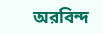অরবিন্দ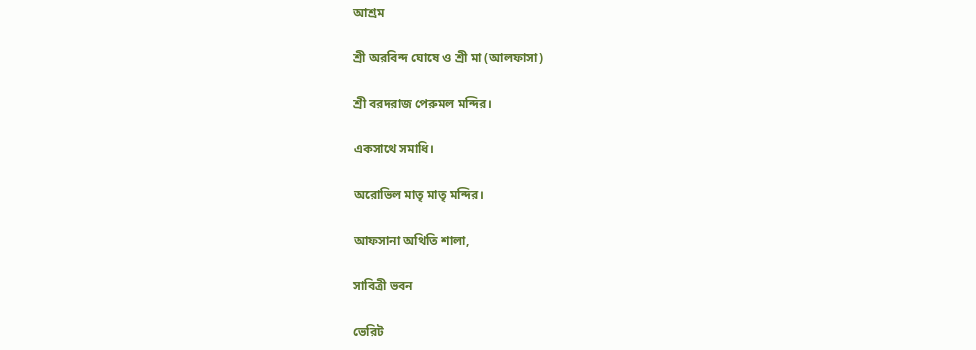আশ্রম

শ্রী অরবিন্দ ঘোষে ও শ্রী মা (আলফাসা)

শ্রী বরদরাজ পেরুমল মন্দির।

একসাথে সমাধি।

অরোভিল মাতৃ মাতৃ মন্দির।

আফসানা অথিতি শালা,

সাবিত্রী ভবন

ভেরিট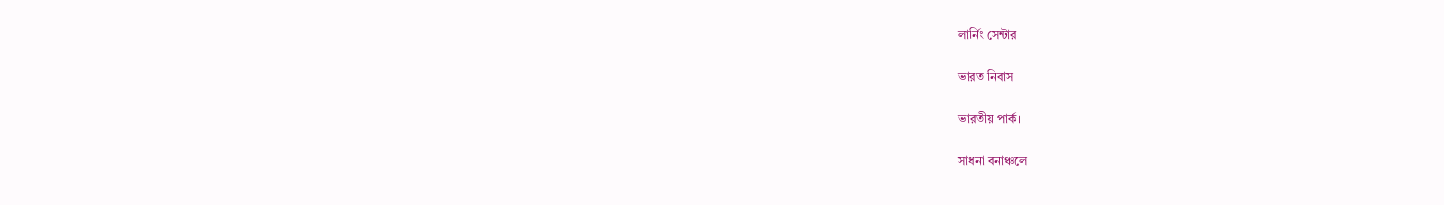লার্নিং সেন্টার

ভারত নিবাস

ভারতীয় পার্ক।

সাধনা বনাঞ্চলে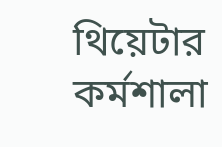থিয়েটার কর্মশালা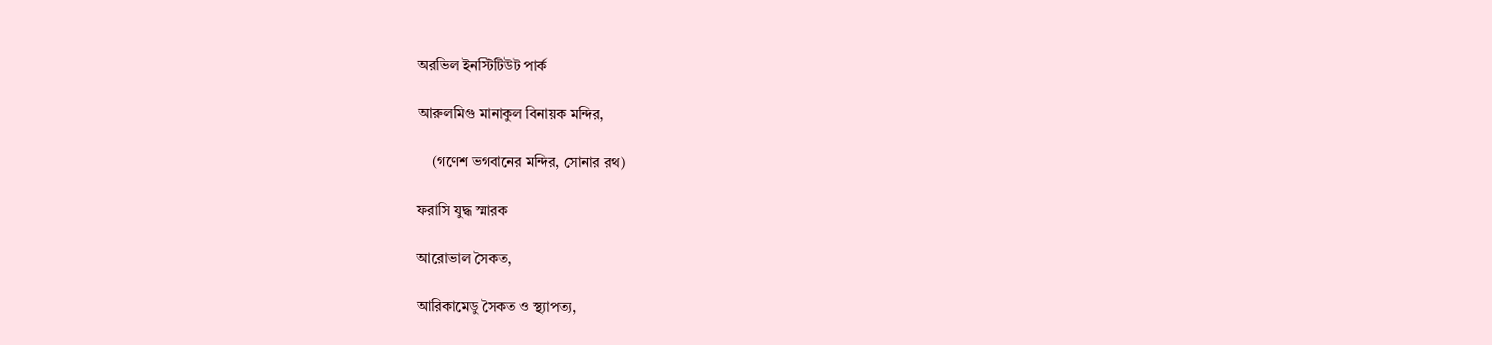অরভিল ইনস্টিটিউট পার্ক

আরুলমিগু মানাকুল বিনায়ক মন্দির,

    (গণেশ ভগবানের মন্দির, সোনার রথ)

ফরাসি যুদ্ধ স্মারক

আরোভাল সৈকত,

আরিকামেডু সৈকত ও স্থ্যাপত্য,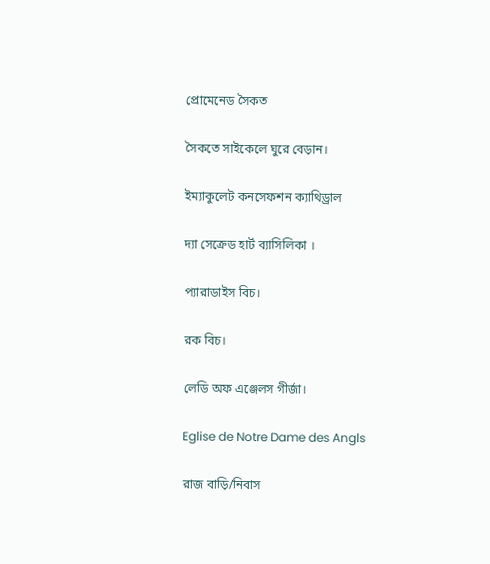প্রোমেনেড সৈকত

সৈকতে সাইকেলে ঘুরে বেড়ান।

ইম্যাকুলেট কনসেফশন ক্যাথিড্রাল

দ্যা সেক্রেড হার্ট ব্যাসিলিকা ।

প্যারাডাইস বিচ।

রক বিচ।

লেডি অফ এঞ্জেলস গীর্জা।

Eglise de Notre Dame des Angls

রাজ বাড়ি/নিবাস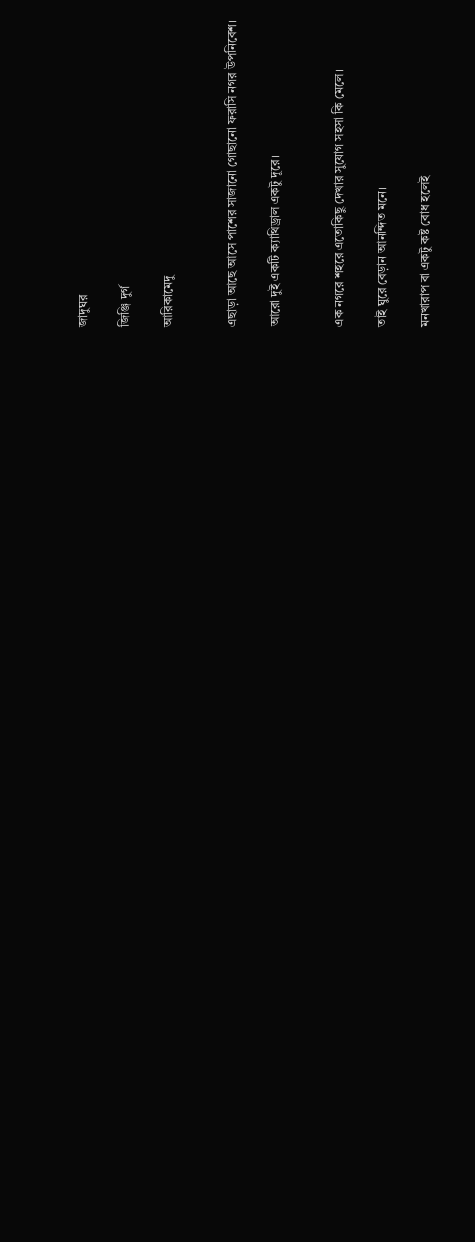জাদুঘর

জিঞ্জি দুর্গ

আরিকামেদু


এছাড়া আছে আসে পাশের সাজানো গোছানো ফরাসি নগর উপনিবেশ।

আরো দুই একটি ক্যাথিড্রাল একটু দূরে।


এক নগরে শহরে এতোকিছু দেখার সুযোগ সহসা কি মেলে।

তাই ঘুরে বেড়ান আনন্দিত মনে।

মনখারাপ বা একটু কষ্ট বোধ হলেই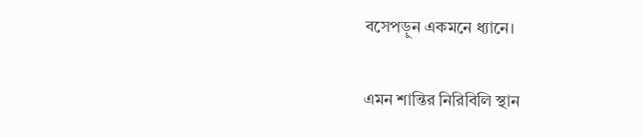বসেপড়ুন একমনে ধ্যানে।

এমন শান্তির নিরিবিলি স্থান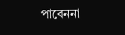পাবেননা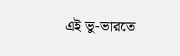এই ভু-ভারতে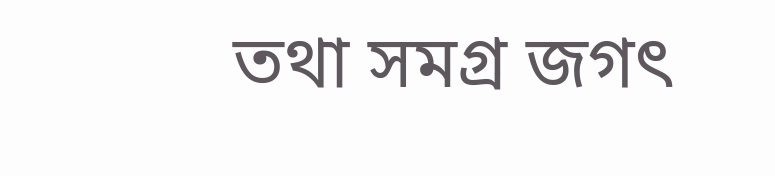তথা সমগ্র জগৎ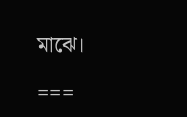মাঝে।

===